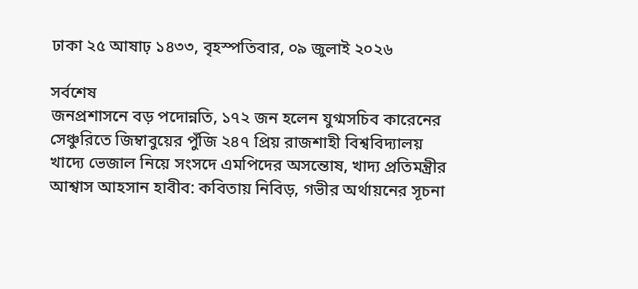ঢাকা ২৫ আষাঢ় ১৪৩৩, বৃহস্পতিবার, ০৯ জুলাই ২০২৬

সর্বশেষ
জনপ্রশাসনে বড় পদোন্নতি, ১৭২ জন হলেন যুগ্মসচিব কারেনের সেঞ্চুরিতে জিম্বাবুয়ের পুঁজি ২৪৭ প্রিয় রাজশাহী বিশ্ববিদ্যালয় খাদ্যে ভেজাল নিয়ে সংসদে এমপিদের অসন্তোষ, খাদ্য প্রতিমন্ত্রীর আশ্বাস আহসান হাবীব: কবিতায় নিবিড়, গভীর অর্থায়নের সূচনা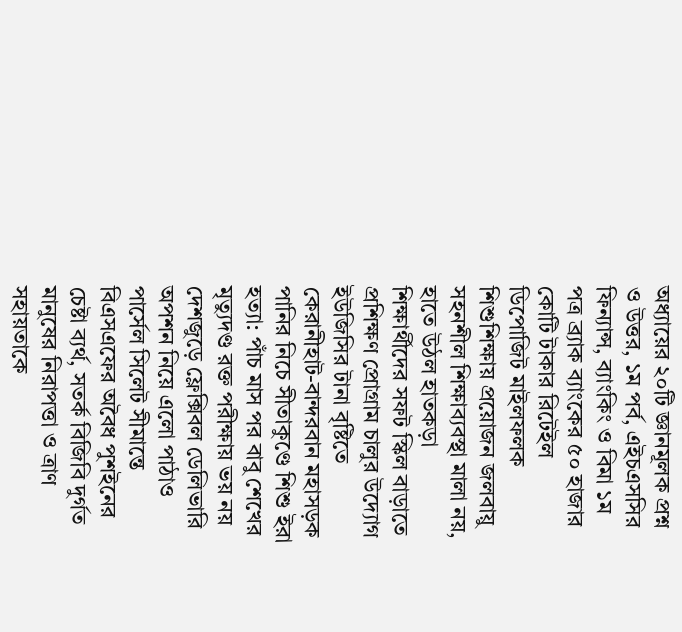অধ্যায়ের ২০টি জ্ঞানমূলক প্রশ্ন ও উত্তর, ১ম পর্ব, এইচএসসির ফিন্যান্স, ব্যাংকিং ও বিমা ১ম পত্র ব্র্যাক ব্যাংকের ৫০ হাজার কোটি টাকার রিটেইল ডিপোজিট মাইলফলক শিশুশিক্ষায় প্রয়োজন জলবায়ু সহনশীল শিক্ষাব্যবস্থা মালা নয়, হাতে উঠল হাতকড়া শিক্ষার্থীদের সফট স্কিল বাড়াতে প্রশিক্ষণ প্রোগ্রাম চালুর উদ্যোগ ইউজিসির টানা বৃষ্টিতে কেরানীহাট-বান্দরবান মহাসড়ক পানির নিচে সীতাকুণ্ডে শিশু ইরা হত্যা: পাঁচ মাস পর বাবু শেখের মৃত্যুদণ্ড রক্ত পরীক্ষায় ভয় নয় দেশজুড়ে ফ্লেক্সিবল ডেলিভারি অপশন নিয়ে এলো পাঠাও পার্সেল সিলেট সীমান্তে বিএসএফের অবৈধ পুশইনের চেষ্টা ব্যর্থ, সতর্ক বিজিবি দুর্গত মানুষের নিরাপত্তা ও ত্রাণ সহায়তাকে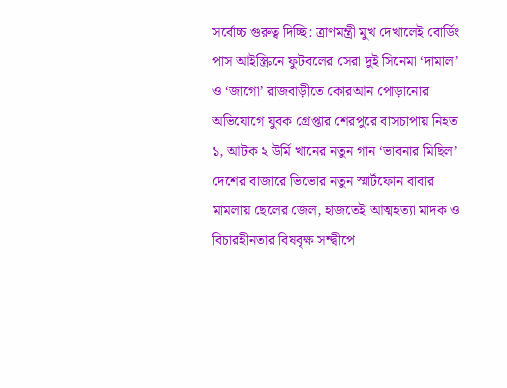সর্বোচ্চ গুরুত্ব দিচ্ছি: ত্রাণমন্ত্রী মুখ দেখালেই বোর্ডিং পাস আইস্ক্রিনে ফুটবলের সেরা দুই সিনেমা ‘দামাল’ ও ‘জাগো’ রাজবাড়ীতে কোরআন পোড়ানোর অভিযোগে যুবক গ্রেপ্তার শেরপুরে বাসচাপায় নিহত ১, আটক ২ উর্মি খানের নতুন গান ‘ভাবনার মিছিল’ দেশের বাজারে ভিভোর নতুন স্মার্টফোন বাবার মামলায় ছেলের জেল, হাজতেই আত্মহত্যা মাদক ও বিচারহীনতার বিষবৃক্ষ সন্দ্বীপে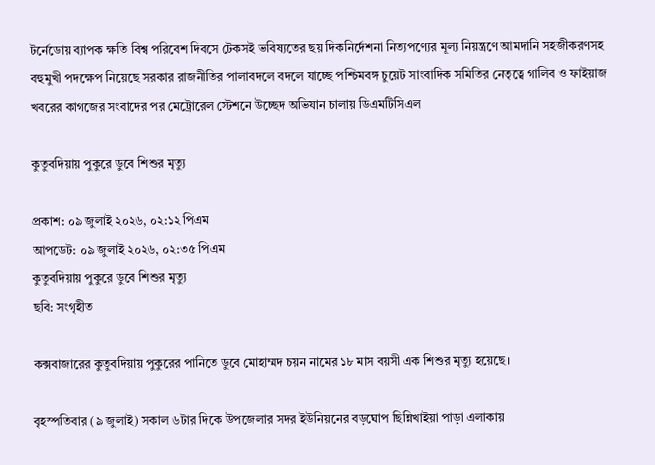টর্নেডোয় ব্যাপক ক্ষতি বিশ্ব পরিবেশ দিবসে টেকসই ভবিষ্যতের ছয় দিকনির্দেশনা নিত্যপণ্যের মূল্য নিয়ন্ত্রণে আমদানি সহজীকরণসহ বহুমুখী পদক্ষেপ নিয়েছে সরকার রাজনীতির পালাবদলে বদলে যাচ্ছে পশ্চিমবঙ্গ চুয়েট সাংবাদিক সমিতির নেতৃত্বে গালিব ও ফাইয়াজ খবরের কাগজের সংবাদের পর মেট্রোরেল স্টেশনে উচ্ছেদ অভিযান চালায় ডিএমটিসিএল

কুতুবদিয়ায় পুকুরে ডুবে শিশুর মৃত্যু

প্রকাশ: ০৯ জুলাই ২০২৬, ০২:১২ পিএম
আপডেট: ০৯ জুলাই ২০২৬, ০২:৩৫ পিএম
কুতুবদিয়ায় পুকুরে ডুবে শিশুর মৃত্যু
ছবি: সংগৃহীত

কক্সবাজারের কুতুবদিয়ায় পুকুরের পানিতে ডুবে মোহাম্মদ চয়ন নামের ১৮ মাস বয়সী এক শিশুর মৃত্যু হয়েছে।

বৃহস্পতিবার (৯ জুলাই) সকাল ৬টার দিকে উপজেলার সদর ইউনিয়নের বড়ঘোপ ছিন্নিখাইয়া পাড়া এলাকায়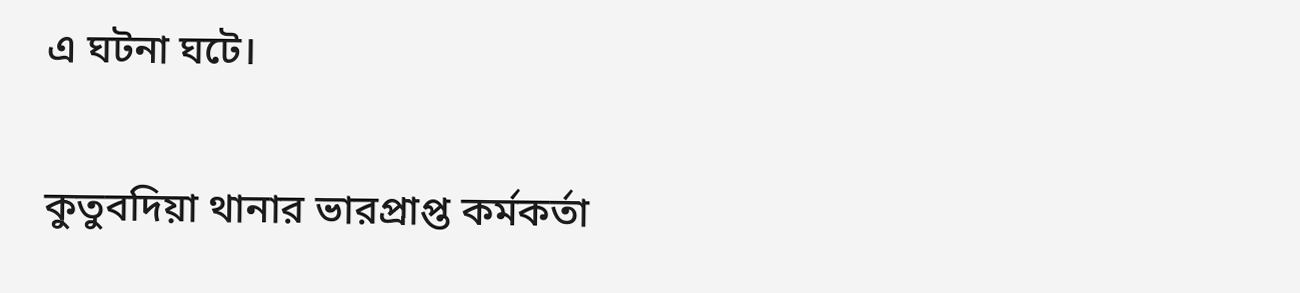এ ঘটনা ঘটে।

কুতুবদিয়া থানার ভারপ্রাপ্ত কর্মকর্তা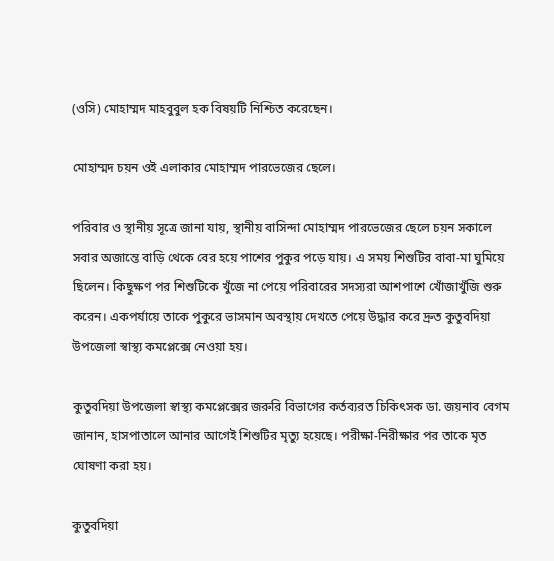(ওসি) মোহাম্মদ মাহবুবুল হক বিষয়টি নিশ্চিত করেছেন।

মোহাম্মদ চয়ন ওই এলাকার মোহাম্মদ পারভেজের ছেলে।

পরিবার ও স্থানীয় সূত্রে জানা যায়, স্থানীয় বাসিন্দা মোহাম্মদ পারভেজের ছেলে চয়ন সকালে সবার অজান্তে বাড়ি থেকে বের হয়ে পাশের পুকুর পড়ে যায়। এ সময় শিশুটির বাবা-মা ঘুমিয়ে ছিলেন। কিছুক্ষণ পর শিশুটিকে খুঁজে না পেয়ে পরিবারের সদস্যরা আশপাশে খোঁজাখুঁজি শুরু করেন। একপর্যায়ে তাকে পুকুরে ভাসমান অবস্থায় দেখতে পেয়ে উদ্ধার করে দ্রুত কুতুবদিয়া উপজেলা স্বাস্থ্য কমপ্লেক্সে নেওয়া হয়।

কুতুবদিয়া উপজেলা স্বাস্থ্য কমপ্লেক্সের জরুরি বিভাগের কর্তব্যরত চিকিৎসক ডা. জয়নাব বেগম জানান, হাসপাতালে আনার আগেই শিশুটির মৃত্যু হয়েছে। পরীক্ষা-নিরীক্ষার পর তাকে মৃত ঘোষণা করা হয়।

কুতুবদিয়া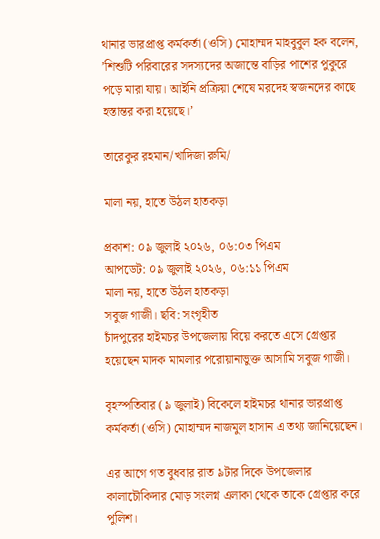থানার ভারপ্রাপ্ত কর্মকর্তা (ওসি) মোহাম্মদ মাহবুবুল হক বলেন, ’শিশুটি পরিবারের সদস্যদের অজান্তে বাড়ির পাশের পুকুরে পড়ে মারা যায়। আইনি প্রক্রিয়া শেষে মরদেহ স্বজনদের কাছে হস্তান্তর করা হয়েছে।’

তারেকুর রহমান/খাদিজা রুমি/

মালা নয়, হাতে উঠল হাতকড়া

প্রকাশ: ০৯ জুলাই ২০২৬, ০৬:০৩ পিএম
আপডেট: ০৯ জুলাই ২০২৬, ০৬:১১ পিএম
মালা নয়, হাতে উঠল হাতকড়া
সবুজ গাজী। ছবি: সংগৃহীত
চাঁদপুরের হাইমচর উপজেলায় বিয়ে করতে এসে গ্রেপ্তার হয়েছেন মাদক মামলার পরোয়ানাভুক্ত আসামি সবুজ গাজী।

বৃহস্পতিবার (৯ জুলাই) বিকেলে হাইমচর থানার ভারপ্রাপ্ত কর্মকর্তা (ওসি) মোহাম্মদ নাজমুল হাসান এ তথ্য জানিয়েছেন।

এর আগে গত বুধবার রাত ৯টার দিকে উপজেলার কালাচৌকিদার মোড় সংলগ্ন এলাকা থেকে তাকে গ্রেপ্তার করে পুলিশ।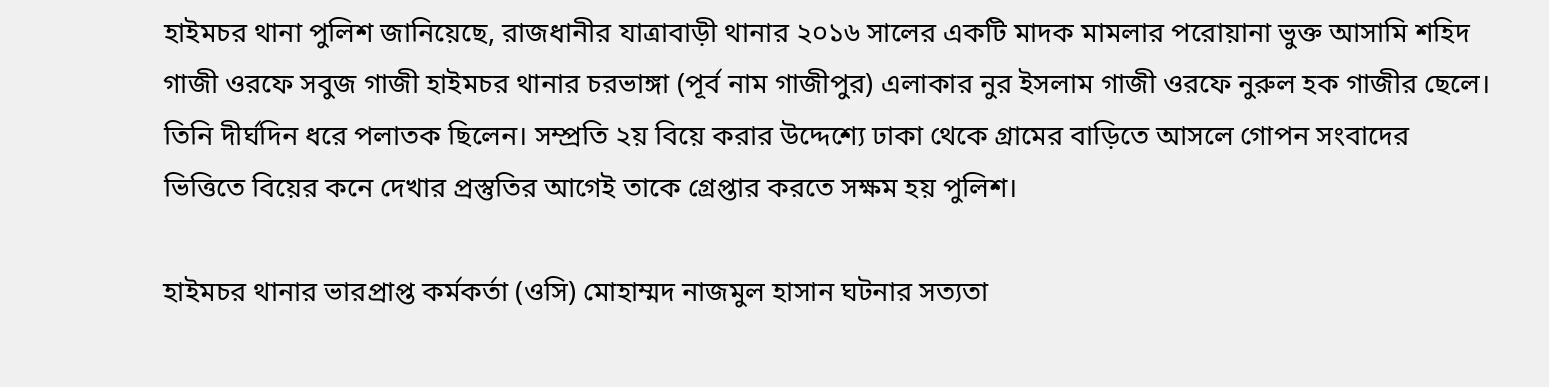হাইমচর থানা পুলিশ জানিয়েছে, রাজধানীর যাত্রাবাড়ী থানার ২০১৬ সালের একটি মাদক মামলার পরোয়ানা ভুক্ত আসামি শহিদ গাজী ওরফে সবুজ গাজী হাইমচর থানার চরভাঙ্গা (পূর্ব নাম গাজীপুর) এলাকার নুর ইসলাম গাজী ওরফে নুরুল হক গাজীর ছেলে। তিনি দীর্ঘদিন ধরে পলাতক ছিলেন। সম্প্রতি ২য় বিয়ে করার উদ্দেশ্যে ঢাকা থেকে গ্রামের বাড়িতে আসলে গোপন সংবাদের ভিত্তিতে বিয়ের কনে দেখার প্রস্তুতির আগেই তাকে গ্রেপ্তার করতে সক্ষম হয় পুলিশ।

হাইমচর থানার ভারপ্রাপ্ত কর্মকর্তা (ওসি) মোহাম্মদ নাজমুল হাসান ঘটনার সত্যতা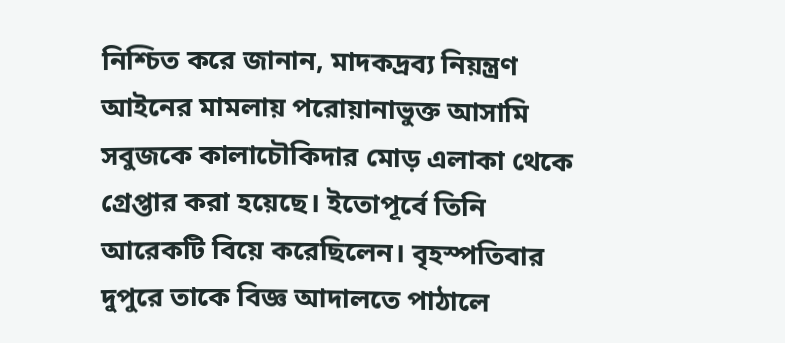নিশ্চিত করে জানান, মাদকদ্রব্য নিয়ন্ত্রণ আইনের মামলায় পরোয়ানাভুক্ত আসামি সবুজকে কালাচৌকিদার মোড় এলাকা থেকে গ্রেপ্তার করা হয়েছে। ইতোপূর্বে তিনি আরেকটি বিয়ে করেছিলেন। বৃহস্পতিবার দুপুরে তাকে বিজ্ঞ আদালতে পাঠালে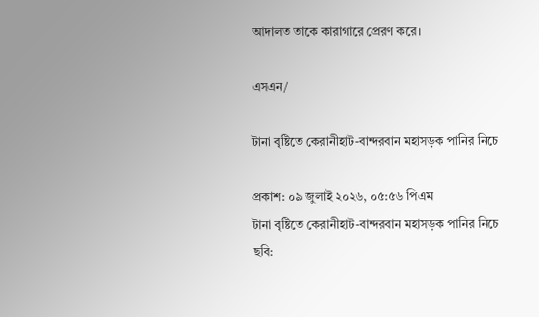আদালত তাকে কারাগারে প্রেরণ করে।

এসএন/

টানা বৃষ্টিতে কেরানীহাট-বান্দরবান মহাসড়ক পানির নিচে

প্রকাশ: ০৯ জুলাই ২০২৬, ০৫:৫৬ পিএম
টানা বৃষ্টিতে কেরানীহাট-বান্দরবান মহাসড়ক পানির নিচে
ছবি: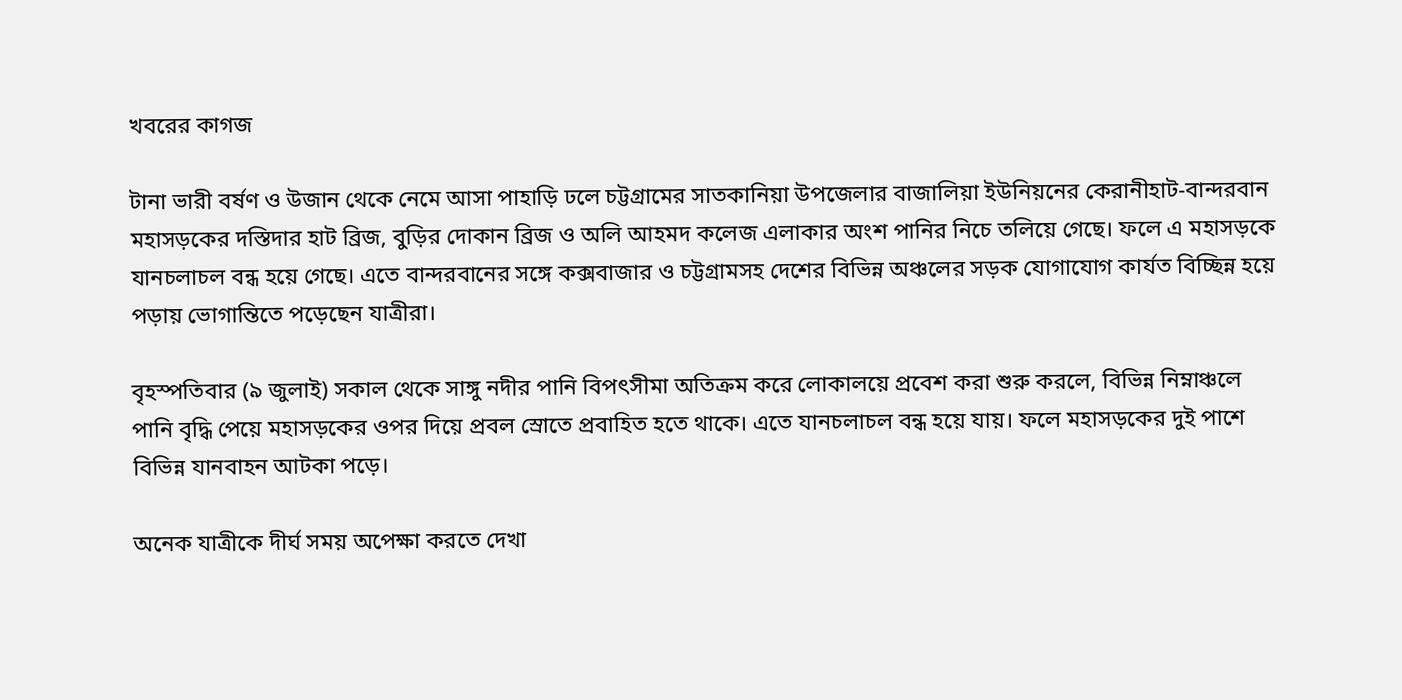খবরের কাগজ

টানা ভারী বর্ষণ ও উজান থেকে নেমে আসা পাহাড়ি ঢলে চট্টগ্রামের সাতকানিয়া উপজেলার বাজালিয়া ইউনিয়নের কেরানীহাট-বান্দরবান মহাসড়কের দস্তিদার হাট ব্রিজ, বুড়ির দোকান ব্রিজ ও অলি আহমদ কলেজ এলাকার অংশ পানির নিচে তলিয়ে গেছে। ফলে এ মহাসড়কে যানচলাচল বন্ধ হয়ে গেছে। এতে বান্দরবানের সঙ্গে কক্সবাজার ও চট্টগ্রামসহ দেশের বিভিন্ন অঞ্চলের সড়ক যোগাযোগ কার্যত বিচ্ছিন্ন হয়ে পড়ায় ভোগান্তিতে পড়েছেন যাত্রীরা।

বৃহস্পতিবার (৯ জুলাই) সকাল থেকে সাঙ্গু নদীর পানি বিপৎসীমা অতিক্রম করে লোকালয়ে প্রবেশ করা শুরু করলে, বিভিন্ন নিম্নাঞ্চলে পানি বৃদ্ধি পেয়ে মহাসড়কের ওপর দিয়ে প্রবল স্রোতে প্রবাহিত হতে থাকে। এতে যানচলাচল বন্ধ হয়ে যায়। ফলে মহাসড়কের দুই পাশে বিভিন্ন যানবাহন আটকা পড়ে।

অনেক যাত্রীকে দীর্ঘ সময় অপেক্ষা করতে দেখা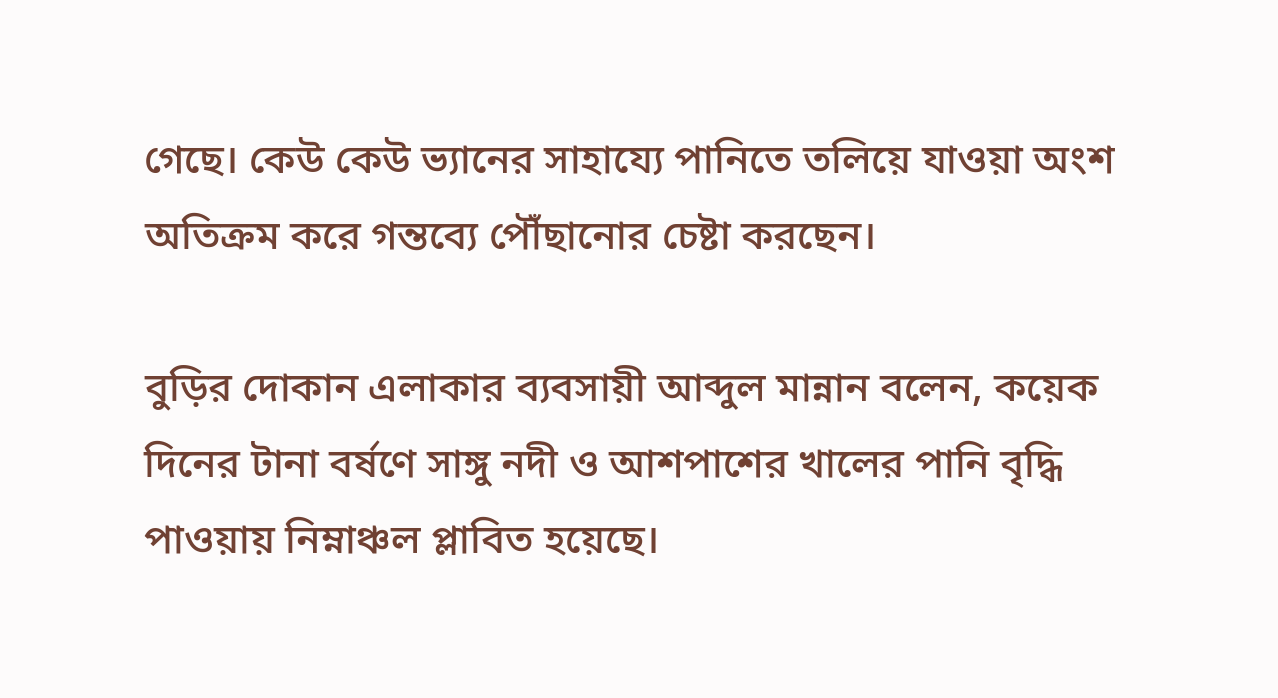গেছে। কেউ কেউ ভ্যানের সাহায্যে পানিতে তলিয়ে যাওয়া অংশ অতিক্রম করে গন্তব্যে পৌঁছানোর চেষ্টা করছেন।

বুড়ির দোকান এলাকার ব্যবসায়ী আব্দুল মান্নান বলেন, কয়েক দিনের টানা বর্ষণে সাঙ্গু নদী ও আশপাশের খালের পানি বৃদ্ধি পাওয়ায় নিম্নাঞ্চল প্লাবিত হয়েছে।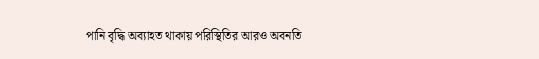পানি বৃদ্ধি অব্যাহত থাকায় পরিস্থিতির আরও অবনতি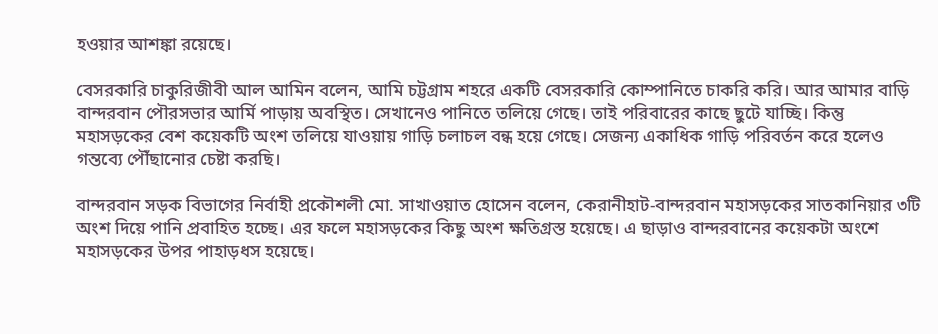হওয়ার আশঙ্কা রয়েছে।

বেসরকারি চাকুরিজীবী আল আমিন বলেন, আমি চট্টগ্রাম শহরে একটি বেসরকারি কোম্পানিতে চাকরি করি। আর আমার বাড়ি বান্দরবান পৌরসভার আর্মি পাড়ায় অবস্থিত। সেখানেও পানিতে তলিয়ে গেছে। তাই পরিবারের কাছে ছুটে যাচ্ছি। কিন্তু মহাসড়কের বেশ কয়েকটি অংশ তলিয়ে যাওয়ায় গাড়ি চলাচল বন্ধ হয়ে গেছে। সেজন্য একাধিক গাড়ি পরিবর্তন করে হলেও গন্তব্যে পৌঁছানোর চেষ্টা করছি।

বান্দরবান সড়ক বিভাগের নির্বাহী প্রকৌশলী মো. সাখাওয়াত হোসেন বলেন, কেরানীহাট-বান্দরবান মহাসড়কের সাতকানিয়ার ৩টি অংশ দিয়ে পানি প্রবাহিত হচ্ছে। এর ফলে মহাসড়কের কিছু অংশ ক্ষতিগ্রস্ত হয়েছে। এ ছাড়াও বান্দরবানের কয়েকটা অংশে মহাসড়কের উপর পাহাড়ধস হয়েছে।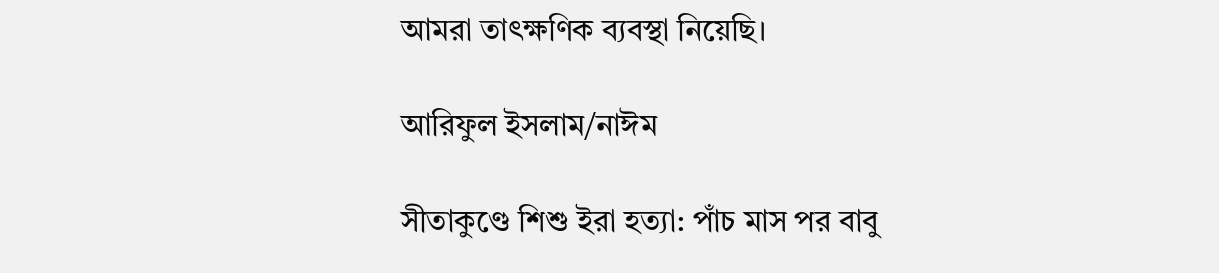আমরা তাৎক্ষণিক ব্যবস্থা নিয়েছি।

আরিফুল ইসলাম/নাঈম

সীতাকুণ্ডে শিশু ইরা হত্যা: পাঁচ মাস পর বাবু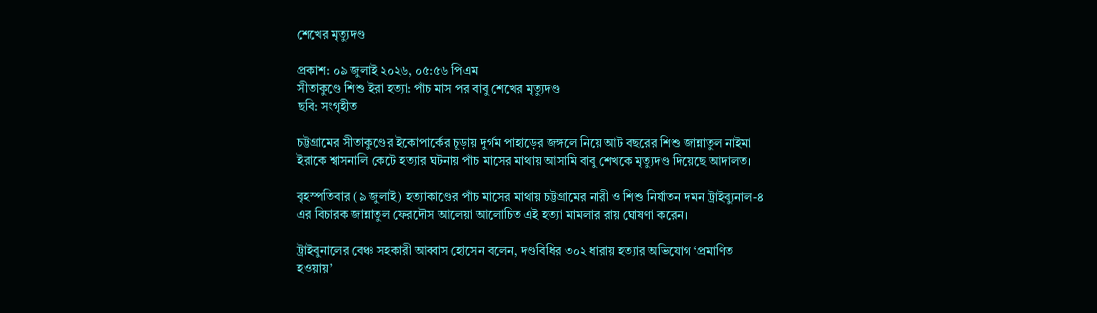শেখের মৃত্যুদণ্ড

প্রকাশ: ০৯ জুলাই ২০২৬, ০৫:৫৬ পিএম
সীতাকুণ্ডে শিশু ইরা হত্যা: পাঁচ মাস পর বাবু শেখের মৃত্যুদণ্ড
ছবি: সংগৃহীত

চট্টগ্রামের সীতাকুণ্ডের ইকোপার্কের চূড়ায় দুর্গম পাহাড়ের জঙ্গলে নিয়ে আট বছরের শিশু জান্নাতুল নাইমা ইরাকে শ্বাসনালি কেটে হত্যার ঘটনায় পাঁচ মাসের মাথায় আসামি বাবু শেখকে মৃত্যুদণ্ড দিয়েছে আদালত।

বৃহস্পতিবার (৯ জুলাই) হত্যাকাণ্ডের পাঁচ মাসের মাথায় চট্টগ্রামের নারী ও শিশু নির্যাতন দমন ট্রাইব্যুনাল-৪ এর বিচারক জান্নাতুল ফেরদৌস আলেয়া আলোচিত এই হত্যা মামলার রায় ঘোষণা করেন।

ট্রাইবুনালের বেঞ্চ সহকারী আব্বাস হোসেন বলেন, দণ্ডবিধির ৩০২ ধারায় হত্যার অভিযোগ ‘প্রমাণিত হওয়ায়’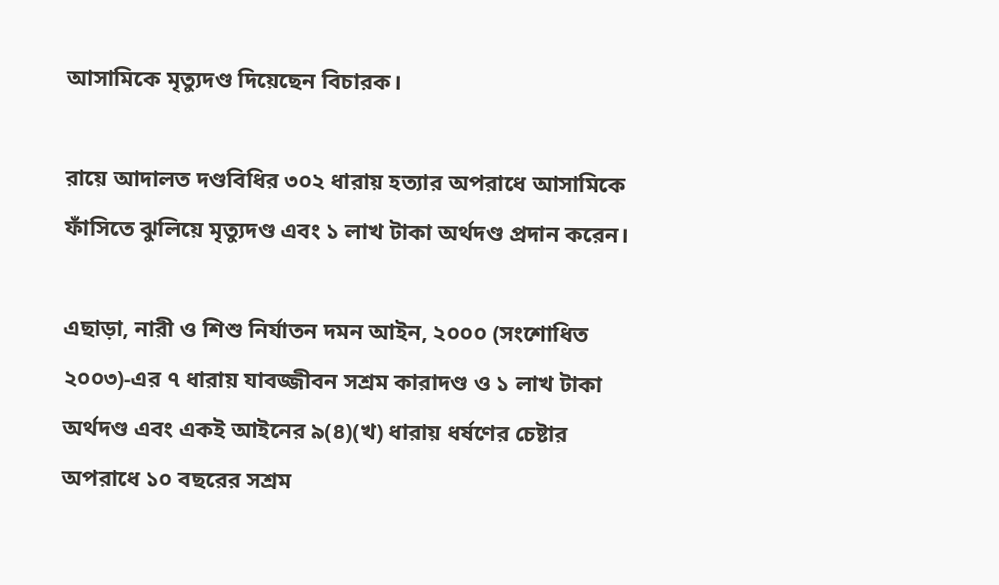আসামিকে মৃত্যুদণ্ড দিয়েছেন বিচারক।

রায়ে আদালত দণ্ডবিধির ৩০২ ধারায় হত্যার অপরাধে আসামিকে ফাঁসিতে ঝুলিয়ে মৃত্যুদণ্ড এবং ১ লাখ টাকা অর্থদণ্ড প্রদান করেন।

এছাড়া, নারী ও শিশু নির্যাতন দমন আইন, ২০০০ (সংশোধিত ২০০৩)-এর ৭ ধারায় যাবজ্জীবন সশ্রম কারাদণ্ড ও ১ লাখ টাকা অর্থদণ্ড এবং একই আইনের ৯(৪)(খ) ধারায় ধর্ষণের চেষ্টার অপরাধে ১০ বছরের সশ্রম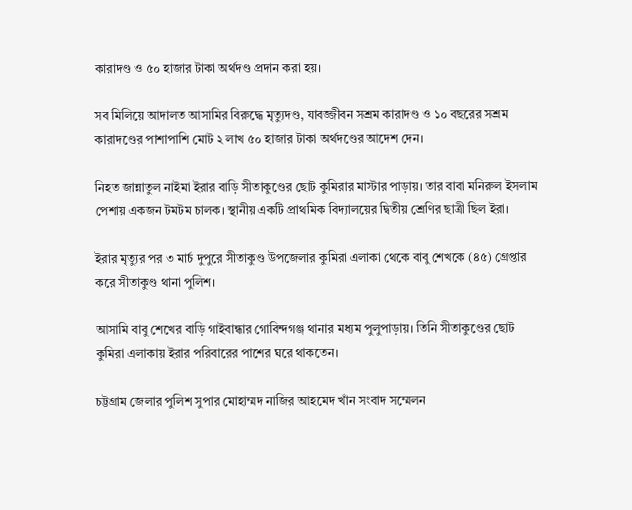কারাদণ্ড ও ৫০ হাজার টাকা অর্থদণ্ড প্রদান করা হয়।

সব মিলিয়ে আদালত আসামির বিরুদ্ধে মৃত্যুদণ্ড, যাবজ্জীবন সশ্রম কারাদণ্ড ও ১০ বছরের সশ্রম কারাদণ্ডের পাশাপাশি মোট ২ লাখ ৫০ হাজার টাকা অর্থদণ্ডের আদেশ দেন।

নিহত জান্নাতুল নাইমা ইরার বাড়ি সীতাকুণ্ডের ছোট কুমিরার মাস্টার পাড়ায়। তার বাবা মনিরুল ইসলাম পেশায় একজন টমটম চালক। স্থানীয় একটি প্রাথমিক বিদ্যালয়ের দ্বিতীয় শ্রেণির ছাত্রী ছিল ইরা।

ইরার মৃত্যুর পর ৩ মার্চ দুপুরে সীতাকুণ্ড উপজেলার কুমিরা এলাকা থেকে বাবু শেখকে (৪৫) গ্রেপ্তার করে সীতাকুণ্ড থানা পুলিশ।

আসামি বাবু শেখের বাড়ি গাইবান্ধার গোবিন্দগঞ্জ থানার মধ্যম পুলুপাড়ায়। তিনি সীতাকুণ্ডের ছোট কুমিরা এলাকায় ইরার পরিবারের পাশের ঘরে থাকতেন।

চট্টগ্রাম জেলার পুলিশ সুপার মোহাম্মদ নাজির আহমেদ খাঁন সংবাদ সম্মেলন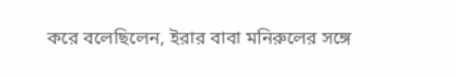করে বলেছিলেন, ইরার বাবা মনিরুলের সঙ্গে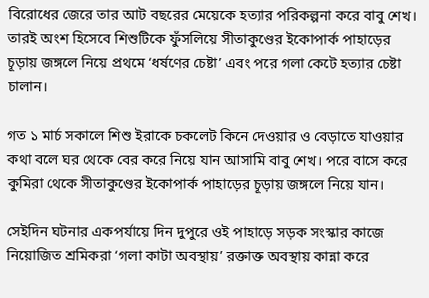বিরোধের জেরে তার আট বছরের মেয়েকে হত্যার পরিকল্পনা করে বাবু শেখ। তারই অংশ হিসেবে শিশুটিকে ফুঁসলিয়ে সীতাকুণ্ডের ইকোপার্ক পাহাড়ের চূড়ায় জঙ্গলে নিয়ে প্রথমে ‘ধর্ষণের চেষ্টা’ এবং পরে গলা কেটে হত্যার চেষ্টা চালান।

গত ১ মার্চ সকালে শিশু ইরাকে চকলেট কিনে দেওয়ার ও বেড়াতে যাওয়ার কথা বলে ঘর থেকে বের করে নিয়ে যান আসামি বাবু শেখ। পরে বাসে করে কুমিরা থেকে সীতাকুণ্ডের ইকোপার্ক পাহাড়ের চূড়ায় জঙ্গলে নিয়ে যান।

সেইদিন ঘটনার একপর্যায়ে দিন দুপুরে ওই পাহাড়ে সড়ক সংস্কার কাজে নিয়োজিত শ্রমিকরা ‘গলা কাটা অবস্থায়’ রক্তাক্ত অবস্থায় কান্না করে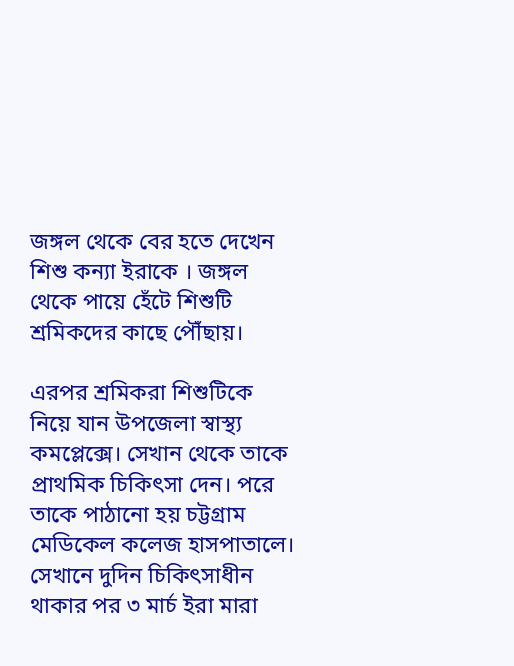জঙ্গল থেকে বের হতে দেখেন শিশু কন্যা ইরাকে । জঙ্গল থেকে পায়ে হেঁটে শিশুটি শ্রমিকদের কাছে পৌঁছায়।

এরপর শ্রমিকরা শিশুটিকে নিয়ে যান উপজেলা স্বাস্থ্য কমপ্লেক্সে। সেখান থেকে তাকে প্রাথমিক চিকিৎসা দেন। পরে তাকে পাঠানো হয় চট্টগ্রাম মেডিকেল কলেজ হাসপাতালে। সেখানে দুদিন চিকিৎসাধীন থাকার পর ৩ মার্চ ইরা মারা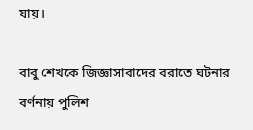যায়।

বাবু শেখকে জিজ্ঞাসাবাদের বরাতে ঘটনার বর্ণনায় পুলিশ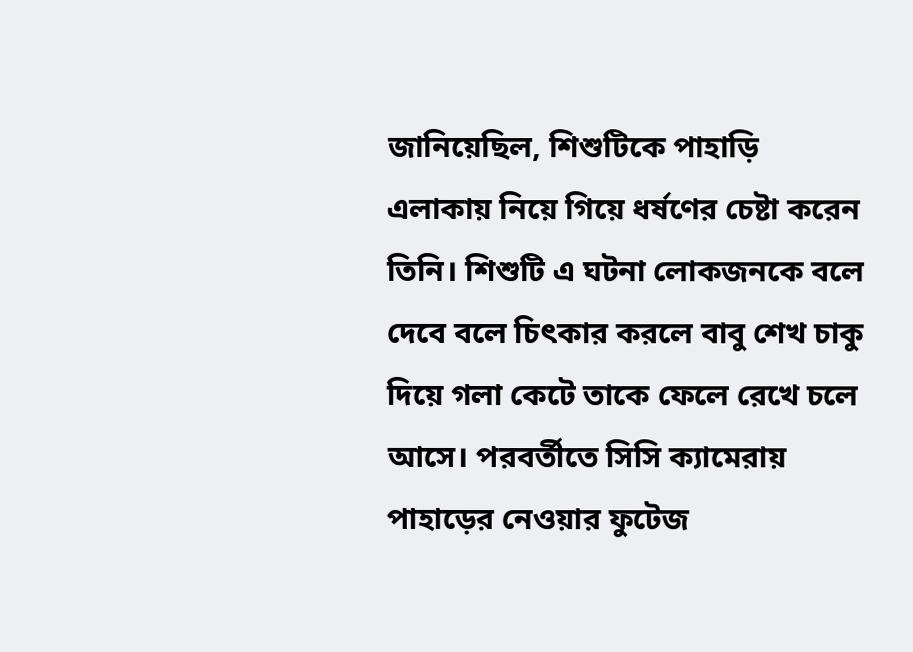জানিয়েছিল, শিশুটিকে পাহাড়ি এলাকায় নিয়ে গিয়ে ধর্ষণের চেষ্টা করেন তিনি। শিশুটি এ ঘটনা লোকজনকে বলে দেবে বলে চিৎকার করলে বাবু শেখ চাকু দিয়ে গলা কেটে তাকে ফেলে রেখে চলে আসে। পরবর্তীতে সিসি ক্যামেরায় পাহাড়ের নেওয়ার ফুটেজ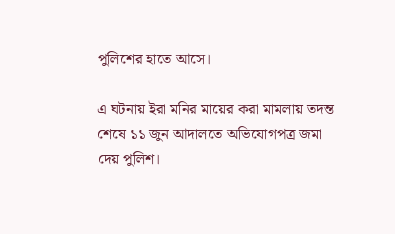পুলিশের হাতে আসে।

এ ঘটনায় ইরা মনির মায়ের করা মামলায় তদন্ত শেষে ১১ জুন আদালতে অভিযোগপত্র জমা দেয় পুলিশ।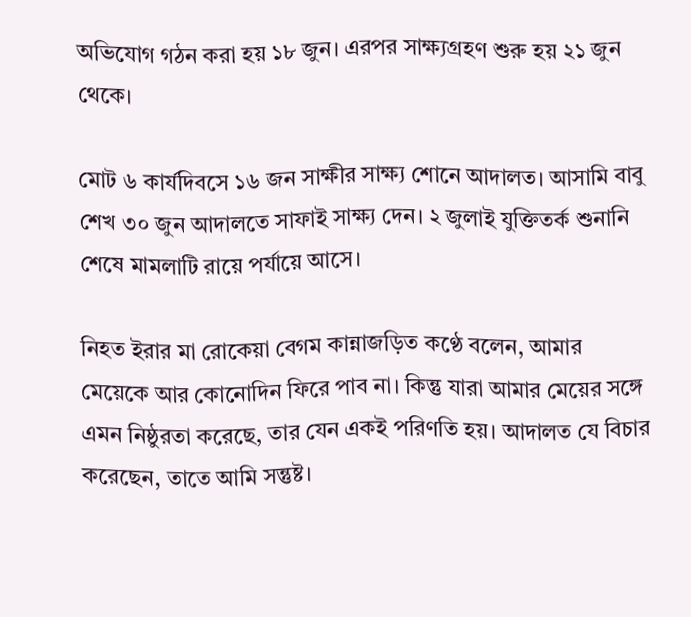অভিযোগ গঠন করা হয় ১৮ জুন। এরপর সাক্ষ্যগ্রহণ শুরু হয় ২১ জুন থেকে।

মোট ৬ কার্যদিবসে ১৬ জন সাক্ষীর সাক্ষ্য শোনে আদালত। আসামি বাবু শেখ ৩০ জুন আদালতে সাফাই সাক্ষ্য দেন। ২ জুলাই যুক্তিতর্ক শুনানি শেষে মামলাটি রায়ে পর্যায়ে আসে।

নিহত ইরার মা রোকেয়া বেগম কান্নাজড়িত কণ্ঠে বলেন, আমার মেয়েকে আর কোনোদিন ফিরে পাব না। কিন্তু যারা আমার মেয়ের সঙ্গে এমন নিষ্ঠুরতা করেছে, তার যেন একই পরিণতি হয়। আদালত যে বিচার করেছেন, তাতে আমি সন্তুষ্ট।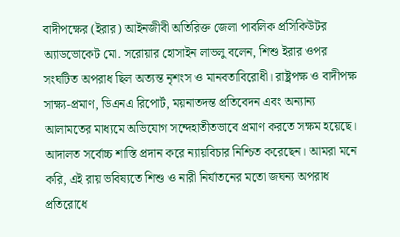বাদীপক্ষের (ইরার) আইনজীবী অতিরিক্ত জেলা পাবলিক প্রসিকিউটর অ্যাডভোকেট মো. সরোয়ার হোসাইন লাভলু বলেন, শিশু ইরার ওপর সংঘটিত অপরাধ ছিল অত্যন্ত নৃশংস ও মানবতাবিরোধী। রাষ্ট্রপক্ষ ও বাদীপক্ষ সাক্ষ্য-প্রমাণ, ডিএনএ রিপোর্ট, ময়নাতদন্ত প্রতিবেদন এবং অন্যান্য আলামতের মাধ্যমে অভিযোগ সন্দেহাতীতভাবে প্রমাণ করতে সক্ষম হয়েছে। আদালত সর্বোচ্চ শাস্তি প্রদান করে ন্যায়বিচার নিশ্চিত করেছেন। আমরা মনে করি, এই রায় ভবিষ্যতে শিশু ও নারী নির্যাতনের মতো জঘন্য অপরাধ প্রতিরোধে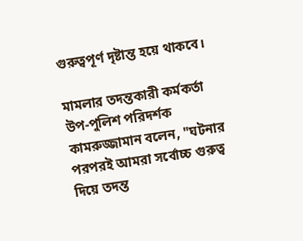গুরুত্বপূর্ণ দৃষ্টান্ত হয়ে থাকবে।

মামলার তদন্তকারী কর্মকর্তা উপ-পুলিশ পরিদর্শক কামরুজ্জামান বলেন, "ঘটনার পরপরই আমরা সর্বোচ্চ গুরুত্ব দিয়ে তদন্ত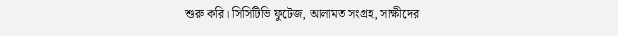শুরু করি। সিসিটিভি ফুটেজ, আলামত সংগ্রহ, সাক্ষীদের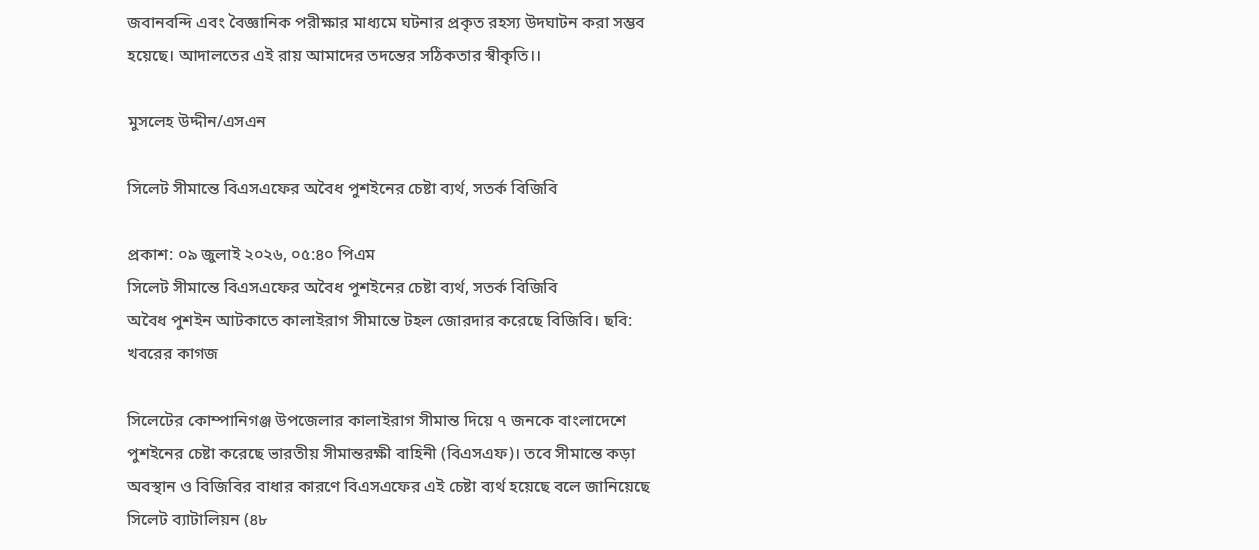জবানবন্দি এবং বৈজ্ঞানিক পরীক্ষার মাধ্যমে ঘটনার প্রকৃত রহস্য উদঘাটন করা সম্ভব হয়েছে। আদালতের এই রায় আমাদের তদন্তের সঠিকতার স্বীকৃতি।।

মুসলেহ উদ্দীন/এসএন

সিলেট সীমান্তে বিএসএফের অবৈধ পুশইনের চেষ্টা ব্যর্থ, সতর্ক বিজিবি

প্রকাশ: ০৯ জুলাই ২০২৬, ০৫:৪০ পিএম
সিলেট সীমান্তে বিএসএফের অবৈধ পুশইনের চেষ্টা ব্যর্থ, সতর্ক বিজিবি
অবৈধ পুশইন আটকাতে কালাইরাগ সীমান্তে টহল জোরদার করেছে বিজিবি। ছবি: খবরের কাগজ

সিলেটের কোম্পানিগঞ্জ উপজেলার কালাইরাগ সীমান্ত দিয়ে ৭ জনকে বাংলাদেশে পুশইনের চেষ্টা করেছে ভারতীয় সীমান্তরক্ষী বাহিনী (বিএসএফ)। তবে সীমান্তে কড়া অবস্থান ও বিজিবির বাধার কারণে বিএসএফের এই চেষ্টা ব্যর্থ হয়েছে বলে জানিয়েছে সিলেট ব্যাটালিয়ন (৪৮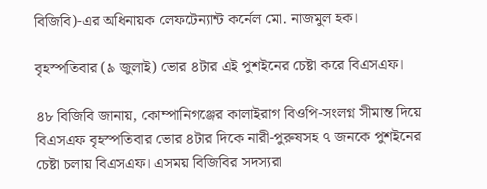বিজিবি)-এর অধিনায়ক লেফটেন্যান্ট কর্নেল মো. নাজমুল হক।

বৃহস্পতিবার (৯ জুলাই) ভোর ৪টার এই পুশইনের চেষ্টা করে বিএসএফ।

৪৮ বিজিবি জানায়, কোম্পানিগঞ্জের কালাইরাগ বিওপি-সংলগ্ন সীমান্ত দিয়ে বিএসএফ বৃহস্পতিবার ভোর ৪টার দিকে নারী-পুরুষসহ ৭ জনকে পুশইনের চেষ্টা চলায় বিএসএফ। এসময় বিজিবির সদস্যরা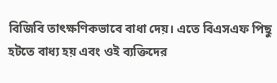বিজিবি তাৎক্ষণিকভাবে বাধা দেয়। এতে বিএসএফ পিছু হটতে বাধ্য হয় এবং ওই ব্যক্তিদের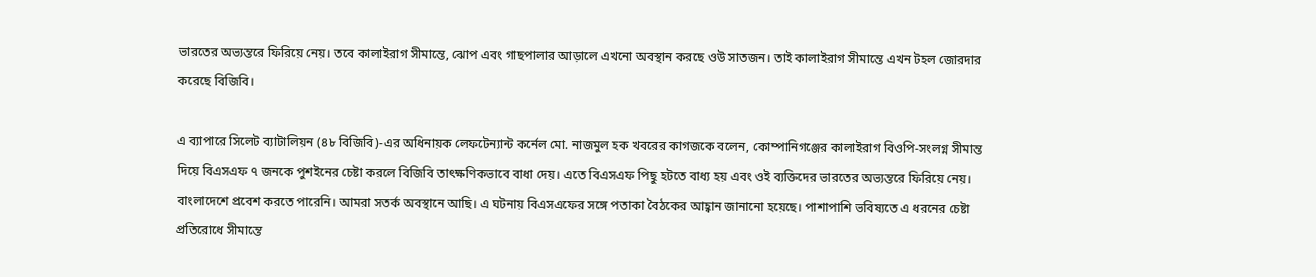ভারতের অভ্যন্তরে ফিরিয়ে নেয়। তবে কালাইরাগ সীমান্তে, ঝোপ এবং গাছপালার আড়ালে এখনো অবস্থান করছে ওউ সাতজন। তাই কালাইরাগ সীমান্তে এখন টহল জোরদার করেছে বিজিবি।

এ ব্যাপারে সিলেট ব্যাটালিয়ন (৪৮ বিজিবি)-এর অধিনায়ক লেফটেন্যান্ট কর্নেল মো. নাজমুল হক খবরের কাগজকে বলেন, কোম্পানিগঞ্জের কালাইরাগ বিওপি-সংলগ্ন সীমান্ত দিয়ে বিএসএফ ৭ জনকে পুশইনের চেষ্টা করলে বিজিবি তাৎক্ষণিকভাবে বাধা দেয়। এতে বিএসএফ পিছু হটতে বাধ্য হয় এবং ওই ব্যক্তিদের ভারতের অভ্যন্তরে ফিরিয়ে নেয়। বাংলাদেশে প্রবেশ করতে পারেনি। আমরা সতর্ক অবস্থানে আছি। এ ঘটনায় বিএসএফের সঙ্গে পতাকা বৈঠকের আহ্বান জানানো হয়েছে। পাশাপাশি ভবিষ্যতে এ ধরনের চেষ্টা প্রতিরোধে সীমান্তে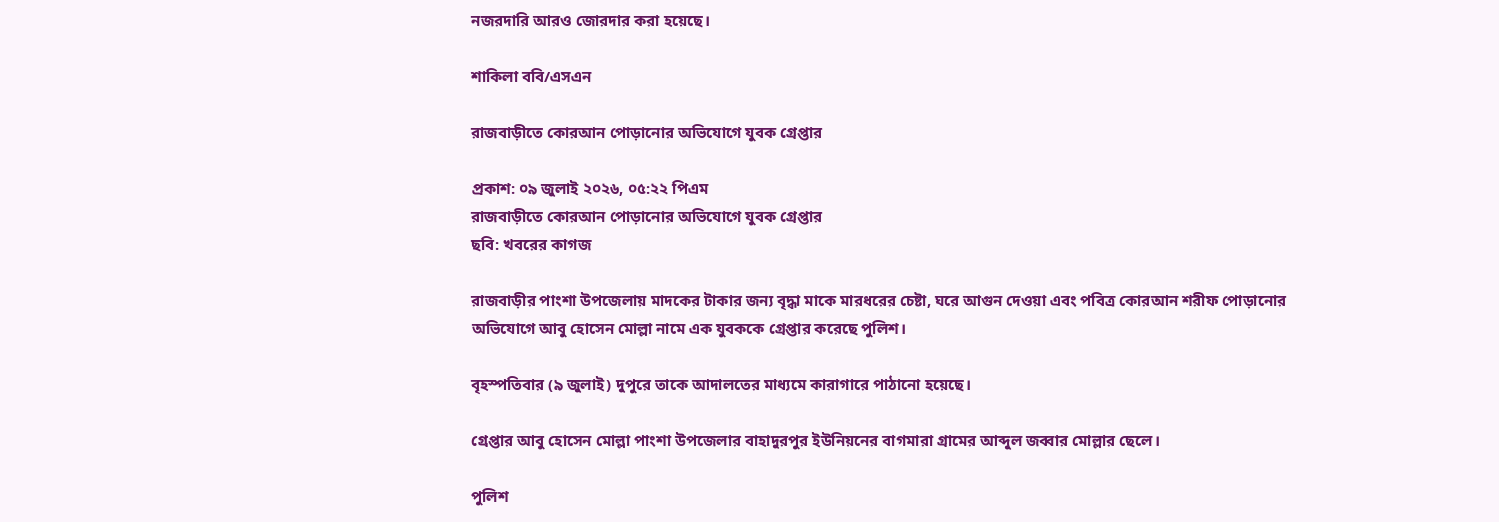নজরদারি আরও জোরদার করা হয়েছে।

শাকিলা ববি/এসএন

রাজবাড়ীতে কোরআন পোড়ানোর অভিযোগে যুবক গ্রেপ্তার

প্রকাশ: ০৯ জুলাই ২০২৬, ০৫:২২ পিএম
রাজবাড়ীতে কোরআন পোড়ানোর অভিযোগে যুবক গ্রেপ্তার
ছবি: খবরের কাগজ

রাজবাড়ীর পাংশা উপজেলায় মাদকের টাকার জন্য বৃদ্ধা মাকে মারধরের চেষ্টা, ঘরে আগুন দেওয়া এবং পবিত্র কোরআন শরীফ পোড়ানোর অভিযোগে আবু হোসেন মোল্লা নামে এক যুবককে গ্রেপ্তার করেছে পুলিশ।

বৃহস্পতিবার (৯ জুলাই) দুপুরে তাকে আদালতের মাধ্যমে কারাগারে পাঠানো হয়েছে।

গ্রেপ্তার আবু হোসেন মোল্লা পাংশা উপজেলার বাহাদুরপুর ইউনিয়নের বাগমারা গ্রামের আব্দুল জব্বার মোল্লার ছেলে।

পুলিশ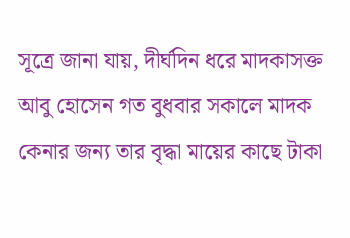সূত্রে জানা যায়, দীর্ঘদিন ধরে মাদকাসক্ত আবু হোসেন গত বুধবার সকালে মাদক কেনার জন্য তার বৃদ্ধা মায়ের কাছে টাকা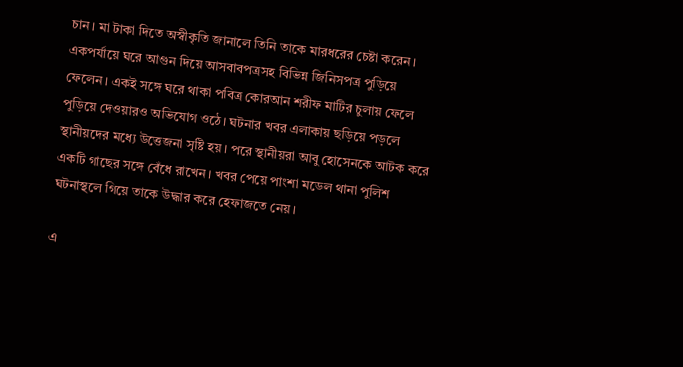চান। মা টাকা দিতে অস্বীকৃতি জানালে তিনি তাকে মারধরের চেষ্টা করেন। একপর্যায়ে ঘরে আগুন দিয়ে আসবাবপত্রসহ বিভিন্ন জিনিসপত্র পুড়িয়ে ফেলেন। একই সঙ্গে ঘরে থাকা পবিত্র কোরআন শরীফ মাটির চুলায় ফেলে পুড়িয়ে দেওয়ারও অভিযোগ ওঠে। ঘটনার খবর এলাকায় ছড়িয়ে পড়লে স্থানীয়দের মধ্যে উত্তেজনা সৃষ্টি হয়। পরে স্থানীয়রা আবু হোসেনকে আটক করে একটি গাছের সঙ্গে বেঁধে রাখেন। খবর পেয়ে পাংশা মডেল থানা পুলিশ ঘটনাস্থলে গিয়ে তাকে উদ্ধার করে হেফাজতে নেয়।

এ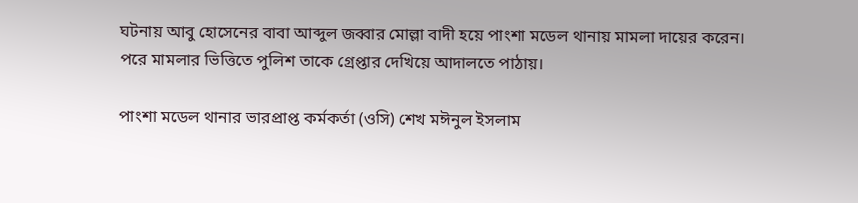ঘটনায় আবু হোসেনের বাবা আব্দুল জব্বার মোল্লা বাদী হয়ে পাংশা মডেল থানায় মামলা দায়ের করেন। পরে মামলার ভিত্তিতে পুলিশ তাকে গ্রেপ্তার দেখিয়ে আদালতে পাঠায়।

পাংশা মডেল থানার ভারপ্রাপ্ত কর্মকর্তা (ওসি) শেখ মঈনুল ইসলাম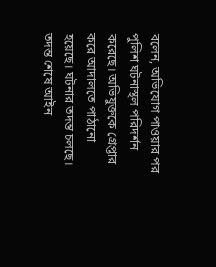বলেন, অভিযোগ পাওয়ার পর পুলিশ ঘটনাস্থল পরিদর্শন করেছে। অভিযুক্তকে গ্রেপ্তার করে আদালতে পাঠানো হয়েছে। ঘটনার তদন্ত চলছে। তদন্ত শেষে আইন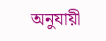অনুযায়ী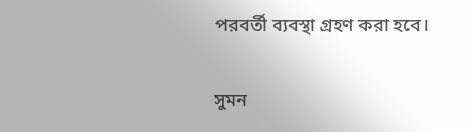পরবর্তী ব্যবস্থা গ্রহণ করা হবে।

সুমন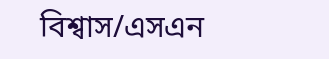বিশ্বাস/এসএন